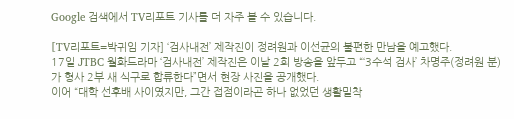Google 검색에서 TV리포트 기사를 더 자주 볼 수 있습니다.

[TV리포트=박귀임 기자] ‘검사내전’ 제작진이 정려원과 이선균의 불편한 만남을 예고했다.
17일 JTBC 월화드라마 ‘검사내전’ 제작진은 이날 2회 방송을 앞두고 “‘3수석 검사’ 차명주(정려원 분)가 형사 2부 새 식구로 합류한다”면서 현장 사진을 공개했다.
이어 “대학 선후배 사이였지만, 그간 접점이라곤 하나 없었던 생활밀착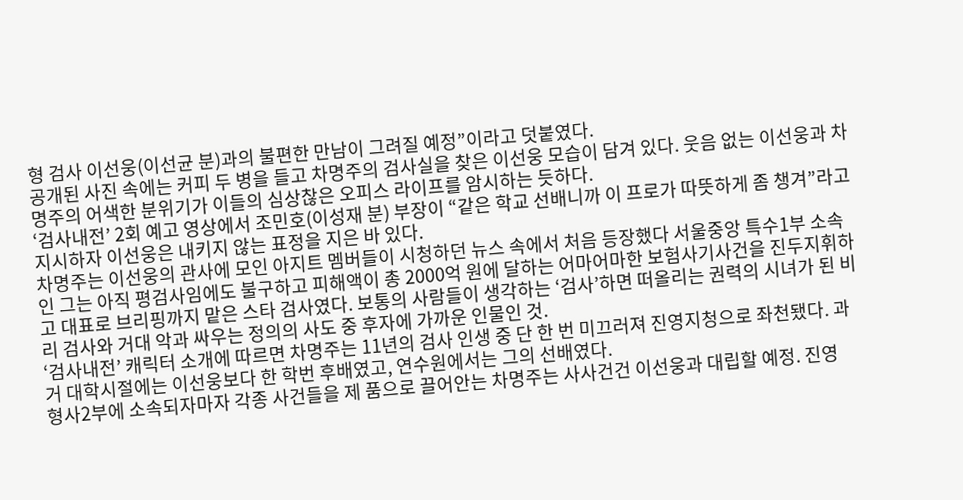형 검사 이선웅(이선균 분)과의 불편한 만남이 그려질 예정”이라고 덧붙였다.
공개된 사진 속에는 커피 두 병을 들고 차명주의 검사실을 찾은 이선웅 모습이 담겨 있다. 웃음 없는 이선웅과 차명주의 어색한 분위기가 이들의 심상찮은 오피스 라이프를 암시하는 듯하다.
‘검사내전’ 2회 예고 영상에서 조민호(이성재 분) 부장이 “같은 학교 선배니까 이 프로가 따뜻하게 좀 챙겨”라고 지시하자 이선웅은 내키지 않는 표정을 지은 바 있다.
차명주는 이선웅의 관사에 모인 아지트 멤버들이 시청하던 뉴스 속에서 처음 등장했다 서울중앙 특수1부 소속인 그는 아직 평검사임에도 불구하고 피해액이 총 2000억 원에 달하는 어마어마한 보험사기사건을 진두지휘하고 대표로 브리핑까지 맡은 스타 검사였다. 보통의 사람들이 생각하는 ‘검사’하면 떠올리는 권력의 시녀가 된 비리 검사와 거대 악과 싸우는 정의의 사도 중 후자에 가까운 인물인 것.
‘검사내전’ 캐릭터 소개에 따르면 차명주는 11년의 검사 인생 중 단 한 번 미끄러져 진영지청으로 좌천됐다. 과거 대학시절에는 이선웅보다 한 학번 후배였고, 연수원에서는 그의 선배였다.
형사2부에 소속되자마자 각종 사건들을 제 품으로 끌어안는 차명주는 사사건건 이선웅과 대립할 예정. 진영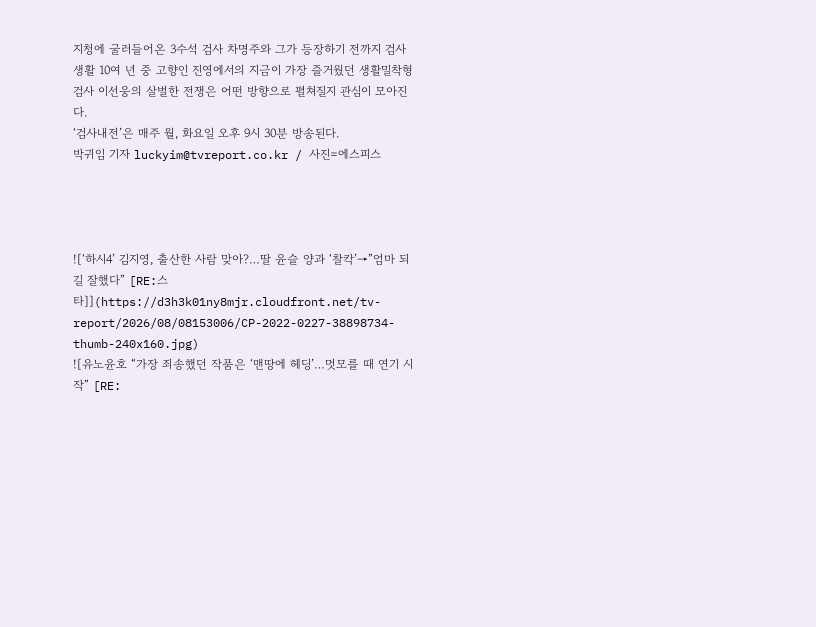지청에 굴러들어온 3수석 검사 차명주와 그가 등장하기 전까지 검사 생활 10여 년 중 고향인 진영에서의 지금이 가장 즐거웠던 생활밀착형 검사 이선웅의 살벌한 전쟁은 어떤 방향으로 펼쳐질지 관심이 모아진다.
‘검사내전’은 매주 월, 화요일 오후 9시 30분 방송된다.
박귀임 기자 luckyim@tvreport.co.kr / 사진=에스피스




![‘하시4’ 김지영, 출산한 사람 맞아?…딸 윤슬 양과 ‘찰칵’→”엄마 되길 잘했다” [RE:스타]](https://d3h3k01ny8mjr.cloudfront.net/tv-report/2026/08/08153006/CP-2022-0227-38898734-thumb-240x160.jpg)
![유노윤호 “가장 죄송했던 작품은 ‘맨땅에 헤딩’…멋모를 때 연기 시작” [RE: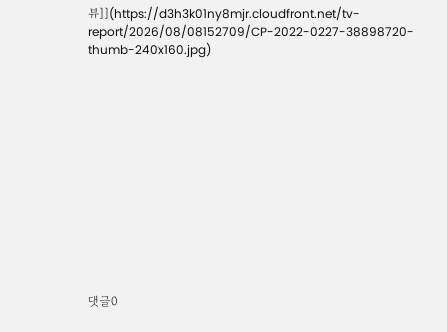뷰]](https://d3h3k01ny8mjr.cloudfront.net/tv-report/2026/08/08152709/CP-2022-0227-38898720-thumb-240x160.jpg)













댓글0